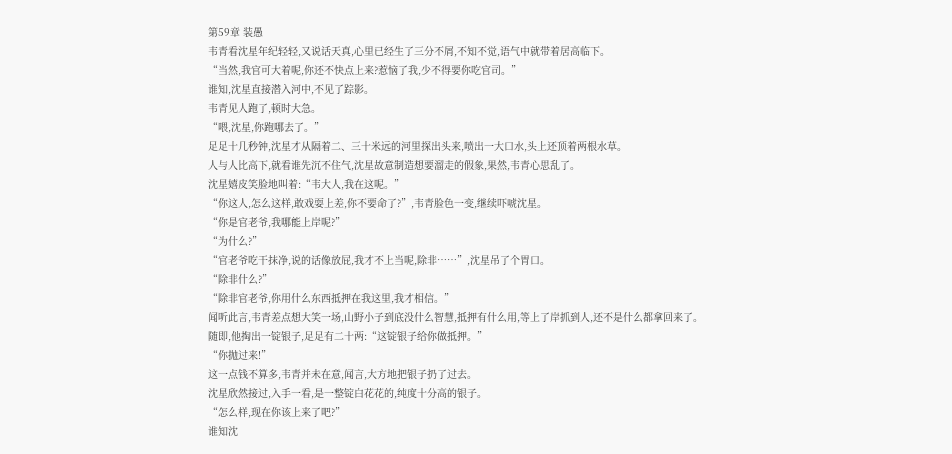第59章 装愚
韦青看沈星年纪轻轻,又说话天真,心里已经生了三分不屑,不知不觉,语气中就带着居高临下。
“当然,我官可大着呢,你还不快点上来?惹恼了我,少不得要你吃官司。”
谁知,沈星直接潜入河中,不见了踪影。
韦青见人跑了,顿时大急。
“喂,沈星,你跑哪去了。”
足足十几秒钟,沈星才从隔着二、三十米远的河里探出头来,喷出一大口水,头上还顶着两根水草。
人与人比高下,就看谁先沉不住气,沈星故意制造想要溜走的假象,果然,韦青心思乱了。
沈星嬉皮笑脸地叫着:“韦大人,我在这呢。”
“你这人,怎么这样,敢戏耍上差,你不要命了?”,韦青脸色一变,继续吓唬沈星。
“你是官老爷,我哪能上岸呢?”
“为什么?”
“官老爷吃干抹净,说的话像放屁,我才不上当呢,除非……”,沈星吊了个胃口。
“除非什么?”
“除非官老爷,你用什么东西抵押在我这里,我才相信。”
闻听此言,韦青差点想大笑一场,山野小子到底没什么智慧,抵押有什么用,等上了岸抓到人,还不是什么都拿回来了。
随即,他掏出一锭银子,足足有二十两:“这锭银子给你做抵押。”
“你抛过来!”
这一点钱不算多,韦青并未在意,闻言,大方地把银子扔了过去。
沈星欣然接过,入手一看,是一整锭白花花的,纯度十分高的银子。
“怎么样,现在你该上来了吧?”
谁知沈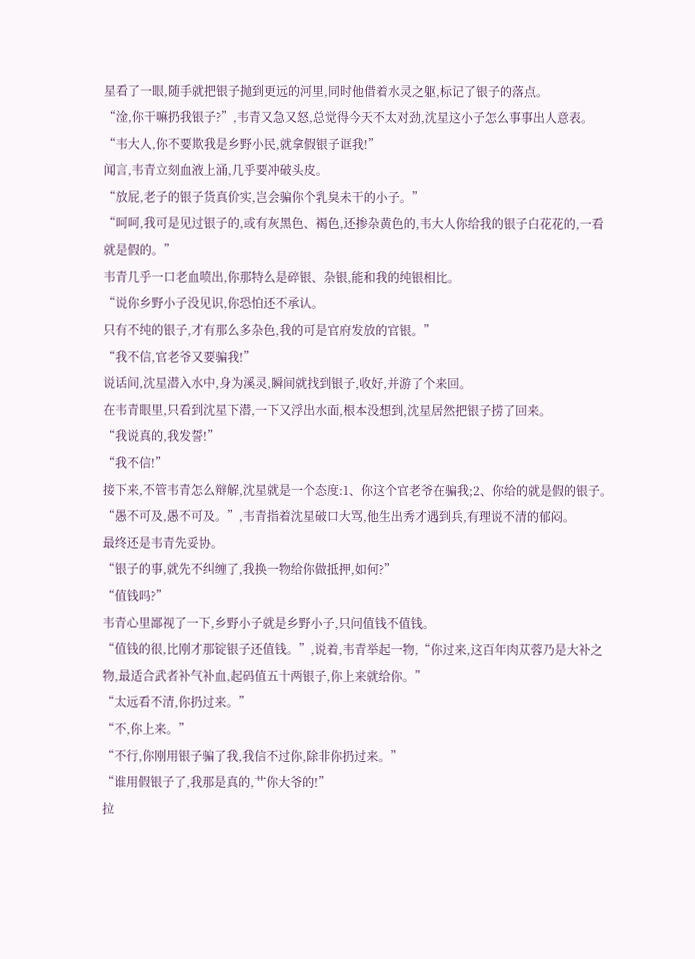星看了一眼,随手就把银子抛到更远的河里,同时他借着水灵之躯,标记了银子的落点。
“淦,你干嘛扔我银子?”,韦青又急又怒,总觉得今天不太对劲,沈星这小子怎么事事出人意表。
“韦大人,你不要欺我是乡野小民,就拿假银子诓我!”
闻言,韦青立刻血液上涌,几乎要冲破头皮。
“放屁,老子的银子货真价实,岂会骗你个乳臭未干的小子。”
“呵呵,我可是见过银子的,或有灰黑色、褐色,还掺杂黄色的,韦大人你给我的银子白花花的,一看就是假的。”
韦青几乎一口老血喷出,你那特么是碎银、杂银,能和我的纯银相比。
“说你乡野小子没见识,你恐怕还不承认。
只有不纯的银子,才有那么多杂色,我的可是官府发放的官银。”
“我不信,官老爷又要骗我!”
说话间,沈星潜入水中,身为溪灵,瞬间就找到银子,收好,并游了个来回。
在韦青眼里,只看到沈星下潜,一下又浮出水面,根本没想到,沈星居然把银子捞了回来。
“我说真的,我发誓!”
“我不信!”
接下来,不管韦青怎么辩解,沈星就是一个态度:1、你这个官老爷在骗我;2、你给的就是假的银子。
“愚不可及,愚不可及。”,韦青指着沈星破口大骂,他生出秀才遇到兵,有理说不清的郁闷。
最终还是韦青先妥协。
“银子的事,就先不纠缠了,我换一物给你做抵押,如何?”
“值钱吗?”
韦青心里鄙视了一下,乡野小子就是乡野小子,只问值钱不值钱。
“值钱的很,比刚才那锭银子还值钱。”,说着,韦青举起一物,“你过来,这百年肉苁蓉乃是大补之物,最适合武者补气补血,起码值五十两银子,你上来就给你。”
“太远看不清,你扔过来。”
“不,你上来。”
“不行,你刚用银子骗了我,我信不过你,除非你扔过来。”
“谁用假银子了,我那是真的,艹你大爷的!”
拉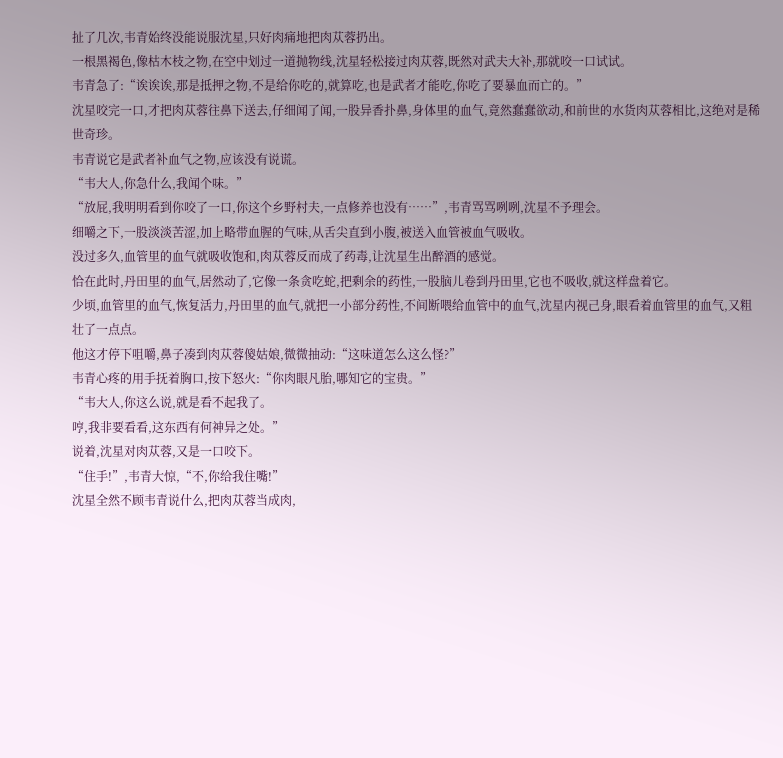扯了几次,韦青始终没能说服沈星,只好肉痛地把肉苁蓉扔出。
一根黑褐色,像枯木枝之物,在空中划过一道抛物线,沈星轻松接过肉苁蓉,既然对武夫大补,那就咬一口试试。
韦青急了:“诶诶诶,那是抵押之物,不是给你吃的,就算吃,也是武者才能吃,你吃了要暴血而亡的。”
沈星咬完一口,才把肉苁蓉往鼻下送去,仔细闻了闻,一股异香扑鼻,身体里的血气,竟然蠢蠢欲动,和前世的水货肉苁蓉相比,这绝对是稀世奇珍。
韦青说它是武者补血气之物,应该没有说谎。
“韦大人,你急什么,我闻个味。”
“放屁,我明明看到你咬了一口,你这个乡野村夫,一点修养也没有……”,韦青骂骂咧咧,沈星不予理会。
细嚼之下,一股淡淡苦涩,加上略带血腥的气味,从舌尖直到小腹,被送入血管被血气吸收。
没过多久,血管里的血气就吸收饱和,肉苁蓉反而成了药毒,让沈星生出醉酒的感觉。
恰在此时,丹田里的血气,居然动了,它像一条贪吃蛇,把剩余的药性,一股脑儿卷到丹田里,它也不吸收,就这样盘着它。
少顷,血管里的血气,恢复活力,丹田里的血气,就把一小部分药性,不间断喂给血管中的血气,沈星内视己身,眼看着血管里的血气,又粗壮了一点点。
他这才停下咀嚼,鼻子凑到肉苁蓉傻姑娘,微微抽动:“这味道怎么这么怪?”
韦青心疼的用手抚着胸口,按下怒火:“你肉眼凡胎,哪知它的宝贵。”
“韦大人,你这么说,就是看不起我了。
哼,我非要看看,这东西有何神异之处。”
说着,沈星对肉苁蓉,又是一口咬下。
“住手!”,韦青大惊,“不,你给我住嘴!”
沈星全然不顾韦青说什么,把肉苁蓉当成肉,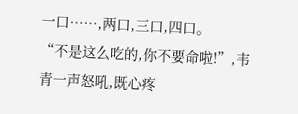一口……,两口,三口,四口。
“不是这么吃的,你不要命啦!”,韦青一声怒吼,既心疼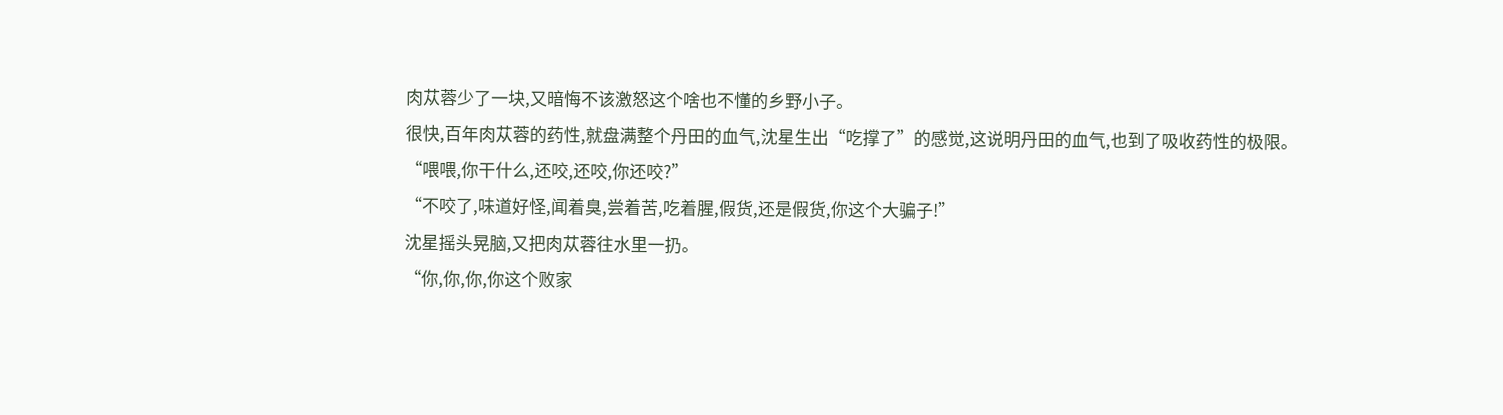肉苁蓉少了一块,又暗悔不该激怒这个啥也不懂的乡野小子。
很快,百年肉苁蓉的药性,就盘满整个丹田的血气,沈星生出“吃撑了”的感觉,这说明丹田的血气,也到了吸收药性的极限。
“喂喂,你干什么,还咬,还咬,你还咬?”
“不咬了,味道好怪,闻着臭,尝着苦,吃着腥,假货,还是假货,你这个大骗子!”
沈星摇头晃脑,又把肉苁蓉往水里一扔。
“你,你,你,你这个败家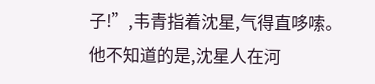子!”,韦青指着沈星,气得直哆嗦。
他不知道的是,沈星人在河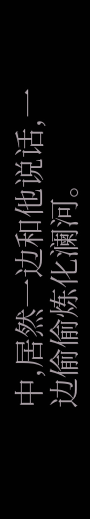中,居然一边和他说话,一边偷偷炼化澜河。